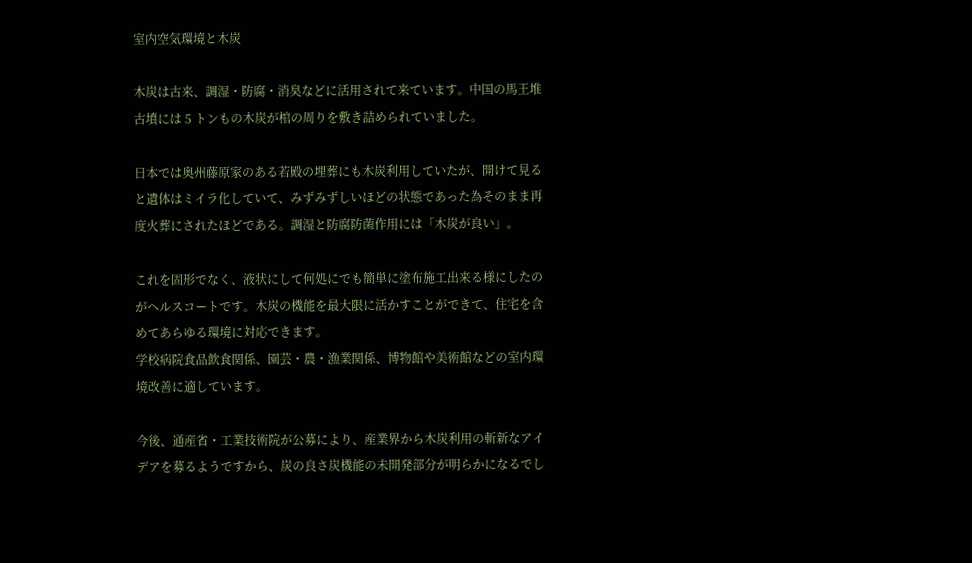室内空気環境と木炭

木炭は古来、調湿・防腐・消臭などに活用されて来ています。中国の馬王堆古墳には 5 トンもの木炭が棺の周りを敷き詰められていました。

日本では奥州藤原家のある若殿の埋葬にも木炭利用していたが、開けて見ると遺体はミイラ化していて、みずみずしいほどの状態であった為そのまま再度火葬にされたほどである。調湿と防腐防菌作用には「木炭が良い」。

これを固形でなく、液状にして何処にでも簡単に塗布施工出来る様にしたのがヘルスコートです。木炭の機能を最大限に活かすことができて、住宅を含めてあらゆる環境に対応できます。
学校病院食品飲食関係、園芸・農・漁業関係、博物館や美術館などの室内環境改善に適しています。

今後、通産省・工業技術院が公募により、産業界から木炭利用の斬新なアイデアを募るようですから、炭の良さ炭機能の未開発部分が明らかになるでし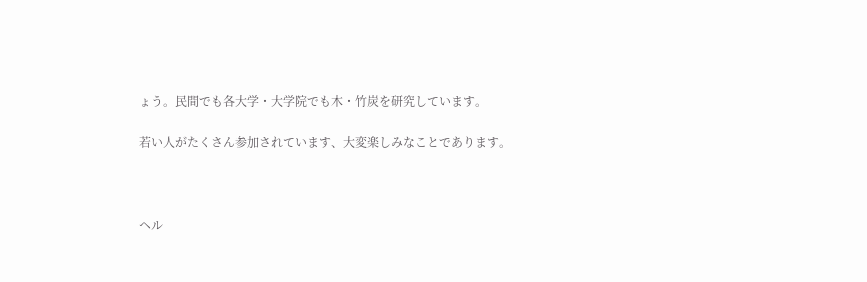ょう。民間でも各大学・大学院でも木・竹炭を研究しています。

若い人がたくさん参加されています、大変楽しみなことであります。



ヘル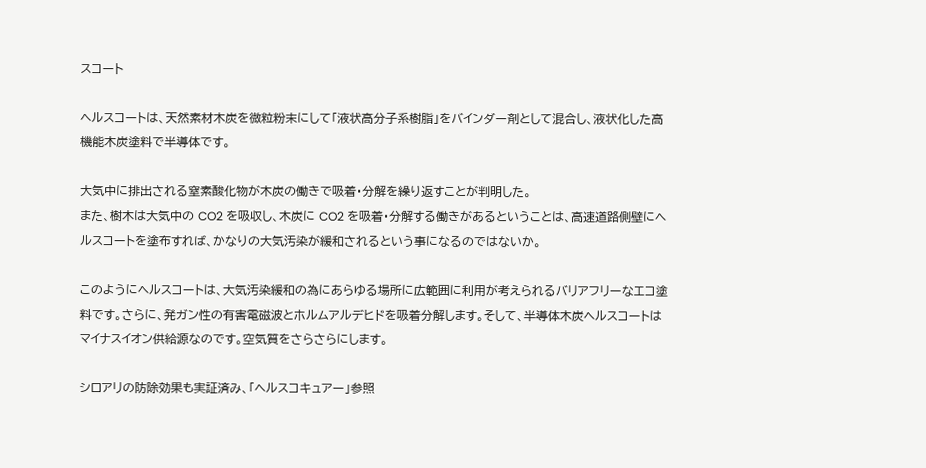スコート

ヘルスコートは、天然素材木炭を微粒粉末にして「液状高分子系樹脂」をバインダー剤として混合し、液状化した高機能木炭塗料で半導体です。

大気中に排出される窒素酸化物が木炭の働きで吸着・分解を繰り返すことが判明した。
また、樹木は大気中の CO2 を吸収し、木炭に CO2 を吸着・分解する働きがあるということは、高速道路側壁にヘルスコートを塗布すれば、かなりの大気汚染が緩和されるという事になるのではないか。

このようにヘルスコートは、大気汚染緩和の為にあらゆる場所に広範囲に利用が考えられるバリアフリーなエコ塗料です。さらに、発ガン性の有害電磁波とホルムアルデヒドを吸着分解します。そして、半導体木炭ヘルスコートはマイナスイオン供給源なのです。空気質をさらさらにします。

シロアリの防除効果も実証済み、「ヘルスコキュアー」参照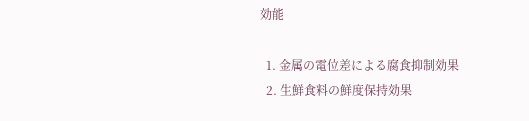効能

  1. 金属の電位差による腐食抑制効果
  2. 生鮮食料の鮮度保持効果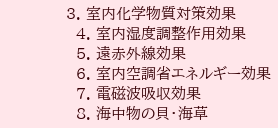3. 室内化学物質対策効果
  4. 室内湿度調整作用効果
  5. 遠赤外線効果
  6. 室内空調省エネルギー効果
  7. 電磁波吸収効果
  8. 海中物の貝・海草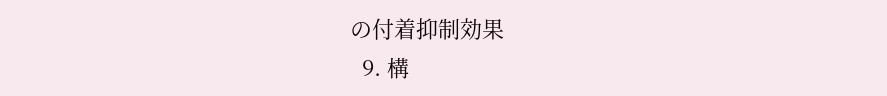の付着抑制効果
  9. 構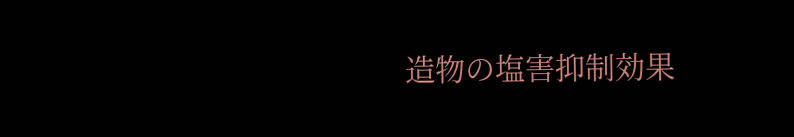造物の塩害抑制効果